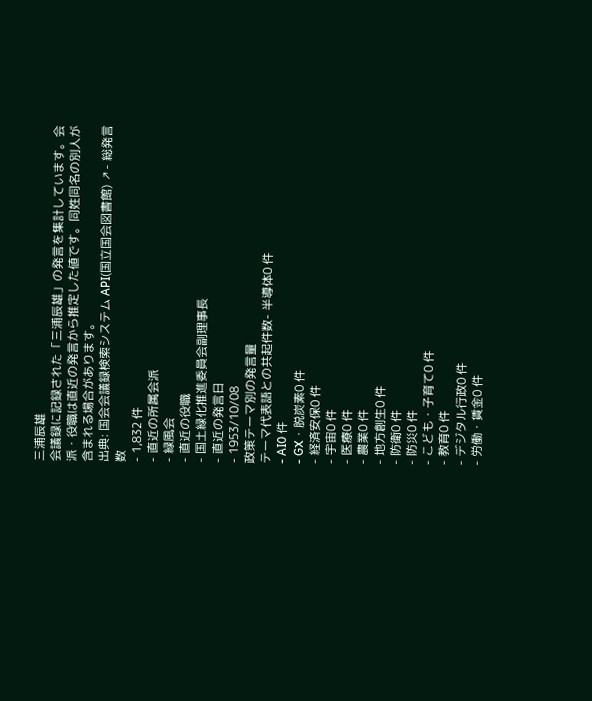三浦辰雄
会議録に記録された「三浦辰雄」の発言を集計しています。会派・役職は直近の発言から推定した値です。同姓同名の別人が含まれる場合があります。
出典: 国会会議録検索システム API(国立国会図書館) ↗- 総発言数
- 1,832 件
- 直近の所属会派
- 緑風会
- 直近の役職
- 国土緑化推進委員会副理事長
- 直近の発言日
- 1953/10/08
政策テーマ別の発言量
テーマ代表語との共起件数- 半導体0 件
- AI0 件
- GX・脱炭素0 件
- 経済安保0 件
- 宇宙0 件
- 医療0 件
- 農業0 件
- 地方創生0 件
- 防衛0 件
- 防災0 件
- こども・子育て0 件
- 教育0 件
- デジタル行政0 件
- 労働・賃金0 件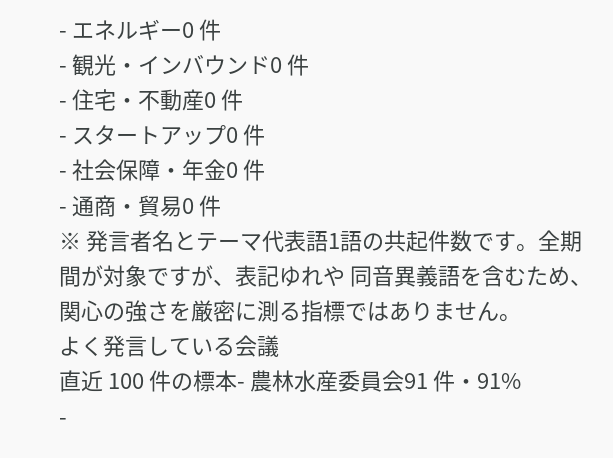- エネルギー0 件
- 観光・インバウンド0 件
- 住宅・不動産0 件
- スタートアップ0 件
- 社会保障・年金0 件
- 通商・貿易0 件
※ 発言者名とテーマ代表語1語の共起件数です。全期間が対象ですが、表記ゆれや 同音異義語を含むため、関心の強さを厳密に測る指標ではありません。
よく発言している会議
直近 100 件の標本- 農林水産委員会91 件・91%
-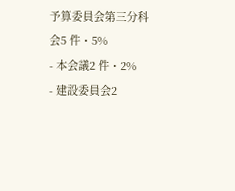予算委員会第三分科会5 件・5%
- 本会議2 件・2%
- 建設委員会2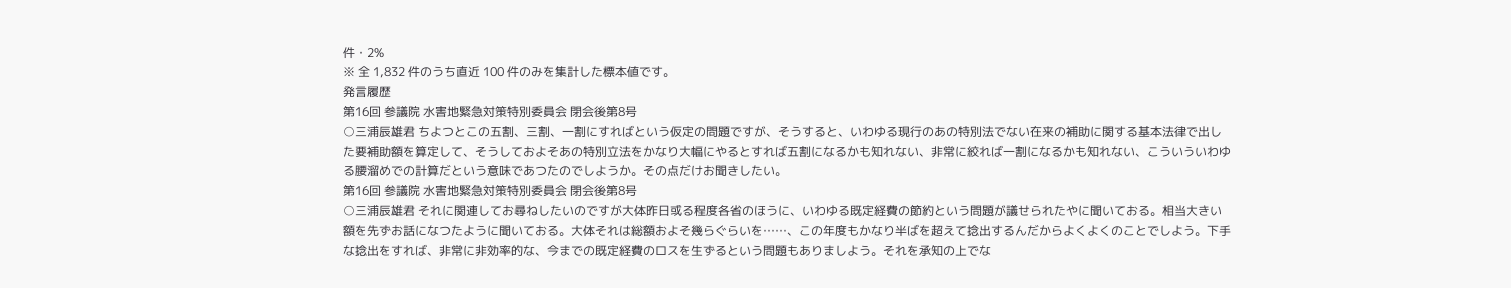件・2%
※ 全 1,832 件のうち直近 100 件のみを集計した標本値です。
発言履歴
第16回 参議院 水害地緊急対策特別委員会 閉会後第8号
○三浦辰雄君 ちよつとこの五割、三割、一割にすればという仮定の問題ですが、そうすると、いわゆる現行のあの特別法でない在来の補助に関する基本法律で出した要補助額を算定して、そうしておよそあの特別立法をかなり大幅にやるとすれば五割になるかも知れない、非常に絞れば一割になるかも知れない、こういういわゆる腰溜めでの計算だという意味であつたのでしようか。その点だけお聞きしたい。
第16回 参議院 水害地緊急対策特別委員会 閉会後第8号
○三浦辰雄君 それに関連してお尋ねしたいのですが大体昨日或る程度各省のほうに、いわゆる既定経費の節約という問題が議せられたやに聞いておる。相当大きい額を先ずお話になつたように聞いておる。大体それは総額およそ幾らぐらいを……、この年度もかなり半ばを超えて捻出するんだからよくよくのことでしよう。下手な捻出をすれば、非常に非効率的な、今までの既定経費のロスを生ずるという問題もありましよう。それを承知の上でな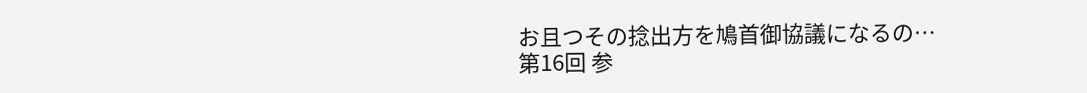お且つその捻出方を鳩首御協議になるの…
第16回 参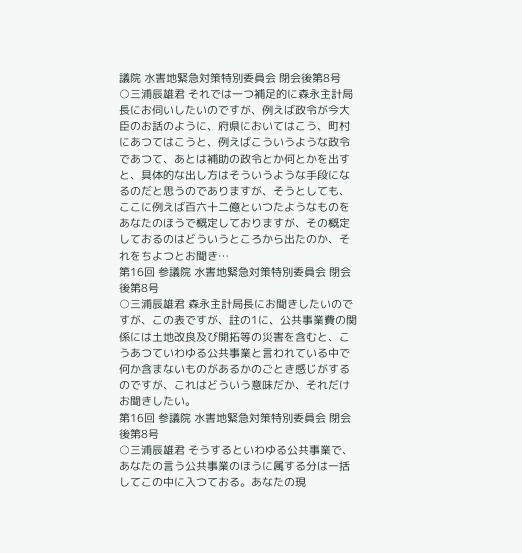議院 水害地緊急対策特別委員会 閉会後第8号
○三浦辰雄君 それでは一つ補足的に森永主計局長にお伺いしたいのですが、例えば政令が今大臣のお話のように、府県においてはこう、町村にあつてはこうと、例えばこういうような政令であつて、あとは補助の政令とか何とかを出すと、具体的な出し方はそういうような手段になるのだと思うのでありますが、そうとしても、ここに例えば百六十二億といつたようなものをあなたのほうで概定しておりますが、その概定しておるのはどういうところから出たのか、それをちよつとお聞き…
第16回 参議院 水害地緊急対策特別委員会 閉会後第8号
○三浦辰雄君 森永主計局長にお聞きしたいのですが、この表ですが、註の1に、公共事業費の関係には土地改良及び開拓等の災害を含むと、こうあつていわゆる公共事業と言われている中で何か含まないものがあるかのごとき感じがするのですが、これはどういう意味だか、それだけお聞きしたい。
第16回 参議院 水害地緊急対策特別委員会 閉会後第8号
○三浦辰雄君 そうするといわゆる公共事業で、あなたの言う公共事業のほうに属する分は一括してこの中に入つておる。あなたの現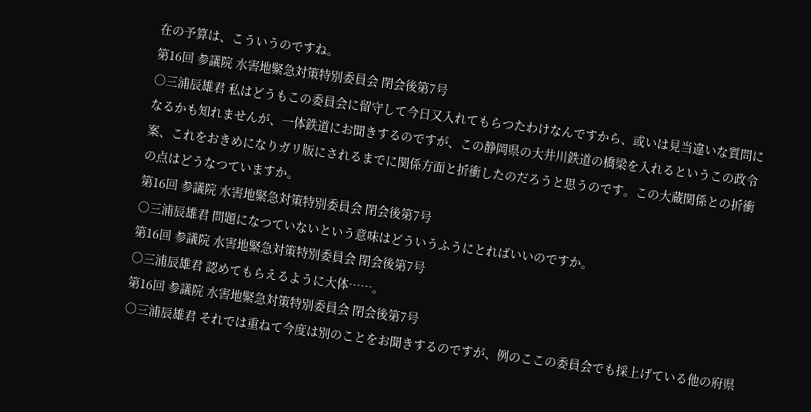在の予算は、こういうのですね。
第16回 参議院 水害地緊急対策特別委員会 閉会後第7号
○三浦辰雄君 私はどうもこの委員会に留守して今日又入れてもらつたわけなんですから、或いは見当違いな質問になるかも知れませんが、一体鉄道にお聞きするのですが、この静岡県の大井川鉄道の橋梁を入れるというこの政令案、これをおきめになりガリ版にされるまでに関係方面と折衝したのだろうと思うのです。この大蔵関係との折衝の点はどうなつていますか。
第16回 参議院 水害地緊急対策特別委員会 閉会後第7号
○三浦辰雄君 問題になつていないという意味はどういうふうにとればいいのですか。
第16回 参議院 水害地緊急対策特別委員会 閉会後第7号
○三浦辰雄君 認めてもらえるように大体……。
第16回 参議院 水害地緊急対策特別委員会 閉会後第7号
○三浦辰雄君 それでは重ねて今度は別のことをお聞きするのですが、例のここの委員会でも採上げている他の府県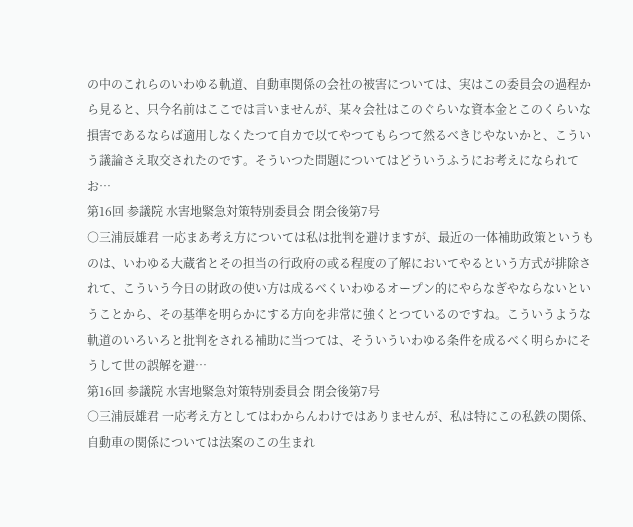の中のこれらのいわゆる軌道、自動車関係の会社の被害については、実はこの委員会の過程から見ると、只今名前はここでは言いませんが、某々会社はこのぐらいな資本金とこのくらいな損害であるならば適用しなくたつて自カで以てやつてもらつて然るべきじやないかと、こういう議論さえ取交されたのです。そういつた問題についてはどういうふうにお考えになられてお…
第16回 参議院 水害地緊急対策特別委員会 閉会後第7号
○三浦辰雄君 一応まあ考え方については私は批判を避けますが、最近の一体補助政策というものは、いわゆる大蔵省とその担当の行政府の或る程度の了解においてやるという方式が排除されて、こういう今日の財政の使い方は成るべくいわゆるオープン的にやらなぎやならないということから、その基準を明らかにする方向を非常に強くとつているのですね。こういうような軌道のいろいろと批判をされる補助に当つては、そういういわゆる条件を成るべく明らかにそうして世の誤解を避…
第16回 参議院 水害地緊急対策特別委員会 閉会後第7号
○三浦辰雄君 一応考え方としてはわからんわけではありませんが、私は特にこの私鉄の関係、自動車の関係については法案のこの生まれ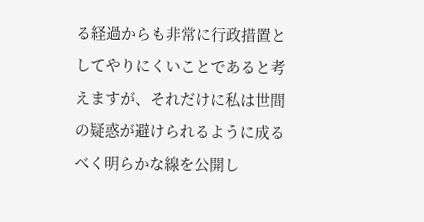る経過からも非常に行政措置としてやりにくいことであると考えますが、それだけに私は世間の疑惑が避けられるように成るべく明らかな線を公開し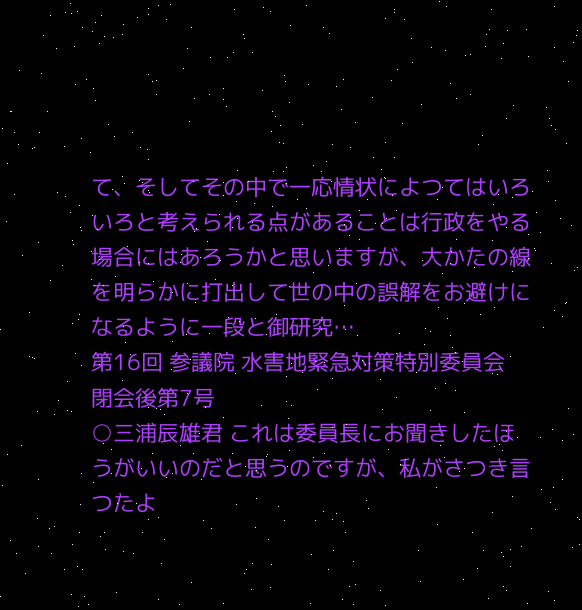て、そしてその中で一応情状によつてはいろいろと考えられる点があることは行政をやる場合にはあろうかと思いますが、大かたの線を明らかに打出して世の中の誤解をお避けになるように一段と御研究…
第16回 参議院 水害地緊急対策特別委員会 閉会後第7号
○三浦辰雄君 これは委員長にお聞きしたほうがいいのだと思うのですが、私がさつき言つたよ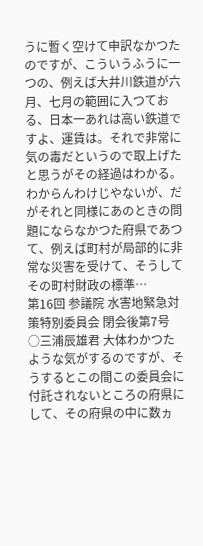うに暫く空けて申訳なかつたのですが、こういうふうに一つの、例えば大井川鉄道が六月、七月の範囲に入つておる、日本一あれは高い鉄道ですよ、運賃は。それで非常に気の毒だというので取上げたと思うがその経過はわかる。わからんわけじやないが、だがそれと同様にあのときの問題にならなかつた府県であつて、例えば町村が局部的に非常な災害を受けて、そうしてその町村財政の標準…
第16回 参議院 水害地緊急対策特別委員会 閉会後第7号
○三浦辰雄君 大体わかつたような気がするのですが、そうするとこの間この委員会に付託されないところの府県にして、その府県の中に数ヵ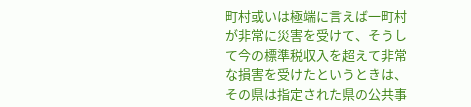町村或いは極端に言えば一町村が非常に災害を受けて、そうして今の標準税収入を超えて非常な損害を受けたというときは、その県は指定された県の公共事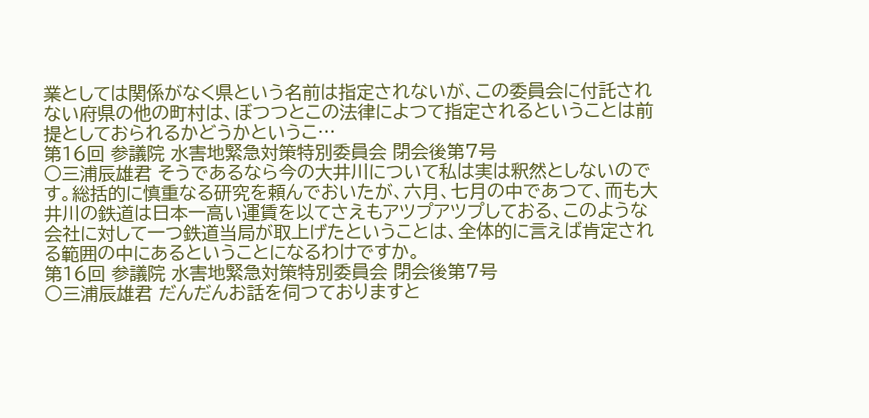業としては関係がなく県という名前は指定されないが、この委員会に付託されない府県の他の町村は、ぼつつとこの法律によつて指定されるということは前提としておられるかどうかというこ…
第16回 参議院 水害地緊急対策特別委員会 閉会後第7号
○三浦辰雄君 そうであるなら今の大井川について私は実は釈然としないのです。総括的に慎重なる研究を頼んでおいたが、六月、七月の中であつて、而も大井川の鉄道は日本一高い運賃を以てさえもアツプアツプしておる、このような会社に対して一つ鉄道当局が取上げたということは、全体的に言えば肯定される範囲の中にあるということになるわけですか。
第16回 参議院 水害地緊急対策特別委員会 閉会後第7号
○三浦辰雄君 だんだんお話を伺つておりますと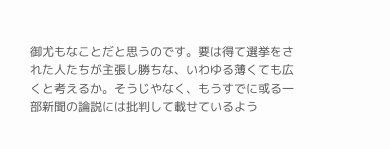御尤もなことだと思うのです。要は得て選挙をされた人たちが主張し勝ちな、いわゆる薄くても広くと考えるか。そうじやなく、もうすでに或る一部新聞の論説には批判して載せているよう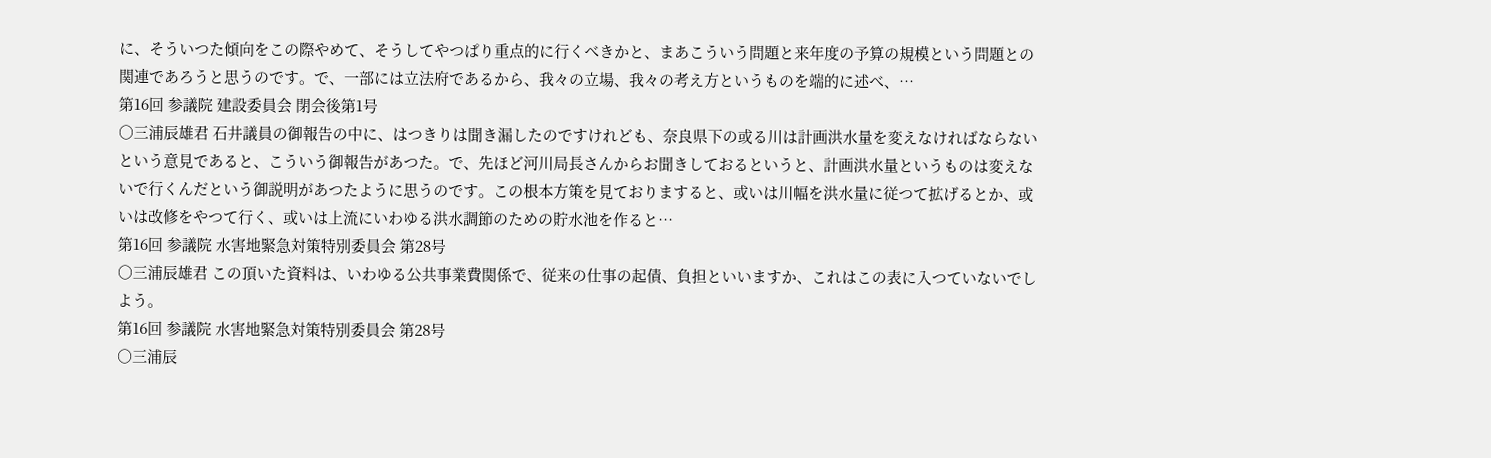に、そういつた傾向をこの際やめて、そうしてやつぱり重点的に行くべきかと、まあこういう問題と来年度の予算の規模という問題との関連であろうと思うのです。で、一部には立法府であるから、我々の立場、我々の考え方というものを端的に述べ、…
第16回 参議院 建設委員会 閉会後第1号
○三浦辰雄君 石井議員の御報告の中に、はつきりは聞き漏したのですけれども、奈良県下の或る川は計画洪水量を変えなければならないという意見であると、こういう御報告があつた。で、先ほど河川局長さんからお聞きしておるというと、計画洪水量というものは変えないで行くんだという御説明があつたように思うのです。この根本方策を見ておりますると、或いは川幅を洪水量に従つて拡げるとか、或いは改修をやつて行く、或いは上流にいわゆる洪水調節のための貯水池を作ると…
第16回 参議院 水害地緊急対策特別委員会 第28号
○三浦辰雄君 この頂いた資料は、いわゆる公共事業費関係で、従来の仕事の起債、負担といいますか、これはこの表に入つていないでしよう。
第16回 参議院 水害地緊急対策特別委員会 第28号
○三浦辰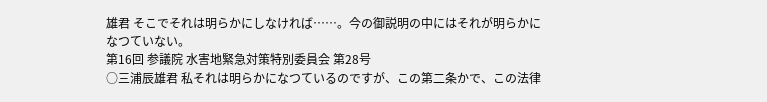雄君 そこでそれは明らかにしなければ……。今の御説明の中にはそれが明らかになつていない。
第16回 参議院 水害地緊急対策特別委員会 第28号
○三浦辰雄君 私それは明らかになつているのですが、この第二条かで、この法律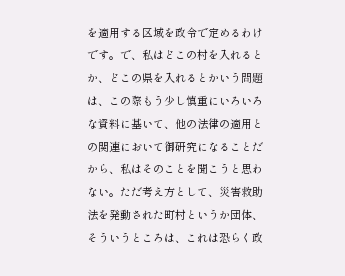を適用する区域を政令で定めるわけです。で、私はどこの村を入れるとか、どこの県を入れるとかいう問題は、この際もう少し慎重にいろいろな資料に基いて、他の法律の適用との関連において御研究になることだから、私はそのことを聞こうと思わない。ただ考え方として、災害救助法を発動された町村というか団体、そういうところは、これは恐らく政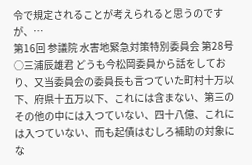令で規定されることが考えられると思うのですが、…
第16回 参議院 水害地緊急対策特別委員会 第28号
○三浦辰雄君 どうも今松岡委員から話をしており、又当委員会の委員長も言つていた町村十万以下、府県十五万以下、これには含まない、第三のその他の中には入つていない、四十八億、これには入つていない、而も起債はむしろ補助の対象にな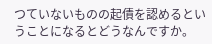つていないものの起債を認めるということになるとどうなんですか。